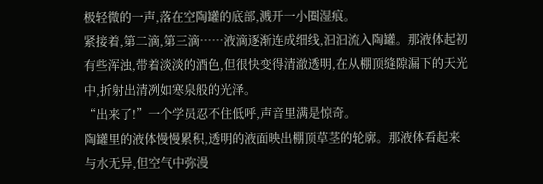极轻微的一声,落在空陶罐的底部,溅开一小圈湿痕。
紧接着,第二滴,第三滴……液滴逐渐连成细线,汩汩流入陶罐。那液体起初有些浑浊,带着淡淡的酒色,但很快变得清澈透明,在从棚顶缝隙漏下的天光中,折射出清冽如寒泉般的光泽。
“出来了!”一个学员忍不住低呼,声音里满是惊奇。
陶罐里的液体慢慢累积,透明的液面映出棚顶草茎的轮廓。那液体看起来与水无异,但空气中弥漫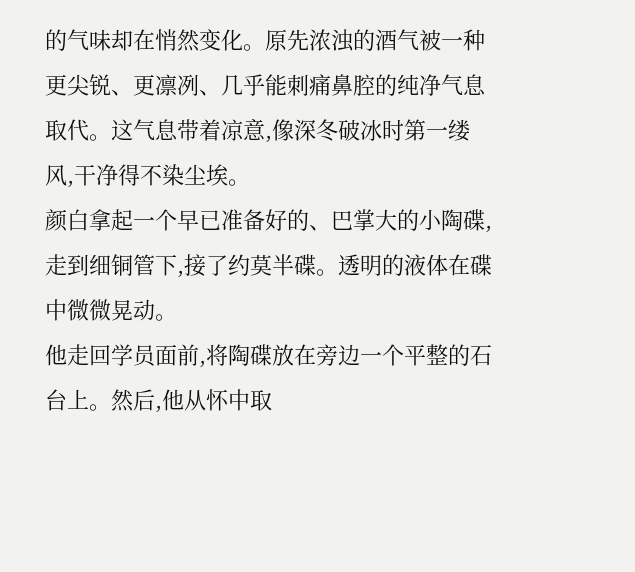的气味却在悄然变化。原先浓浊的酒气被一种更尖锐、更凛冽、几乎能刺痛鼻腔的纯净气息取代。这气息带着凉意,像深冬破冰时第一缕风,干净得不染尘埃。
颜白拿起一个早已准备好的、巴掌大的小陶碟,走到细铜管下,接了约莫半碟。透明的液体在碟中微微晃动。
他走回学员面前,将陶碟放在旁边一个平整的石台上。然后,他从怀中取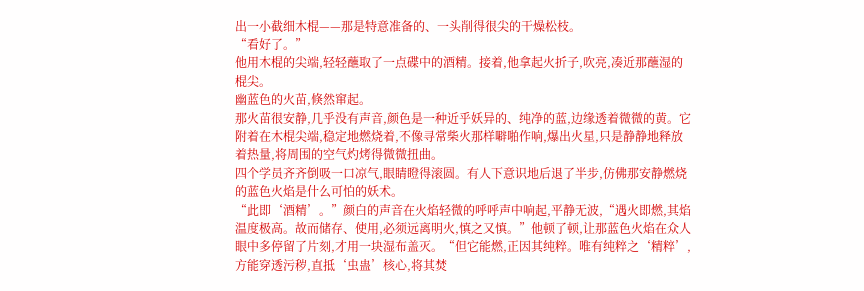出一小截细木棍——那是特意准备的、一头削得很尖的干燥松枝。
“看好了。”
他用木棍的尖端,轻轻蘸取了一点碟中的酒精。接着,他拿起火折子,吹亮,凑近那蘸湿的棍尖。
幽蓝色的火苗,倏然窜起。
那火苗很安静,几乎没有声音,颜色是一种近乎妖异的、纯净的蓝,边缘透着微微的黄。它附着在木棍尖端,稳定地燃烧着,不像寻常柴火那样噼啪作响,爆出火星,只是静静地释放着热量,将周围的空气灼烤得微微扭曲。
四个学员齐齐倒吸一口凉气,眼睛瞪得滚圆。有人下意识地后退了半步,仿佛那安静燃烧的蓝色火焰是什么可怕的妖术。
“此即‘酒精’。”颜白的声音在火焰轻微的呼呼声中响起,平静无波,“遇火即燃,其焰温度极高。故而储存、使用,必须远离明火,慎之又慎。”他顿了顿,让那蓝色火焰在众人眼中多停留了片刻,才用一块湿布盖灭。“但它能燃,正因其纯粹。唯有纯粹之‘精粹’,方能穿透污秽,直抵‘虫蛊’核心,将其焚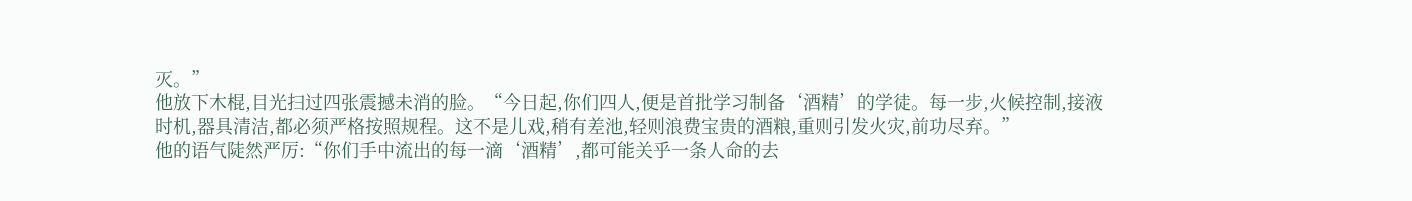灭。”
他放下木棍,目光扫过四张震撼未消的脸。“今日起,你们四人,便是首批学习制备‘酒精’的学徒。每一步,火候控制,接液时机,器具清洁,都必须严格按照规程。这不是儿戏,稍有差池,轻则浪费宝贵的酒粮,重则引发火灾,前功尽弃。”
他的语气陡然严厉:“你们手中流出的每一滴‘酒精’,都可能关乎一条人命的去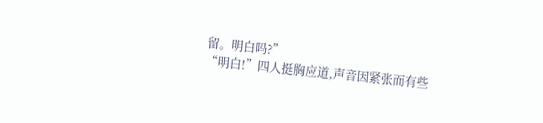留。明白吗?”
“明白!”四人挺胸应道,声音因紧张而有些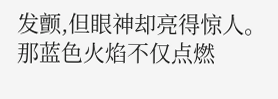发颤,但眼神却亮得惊人。那蓝色火焰不仅点燃